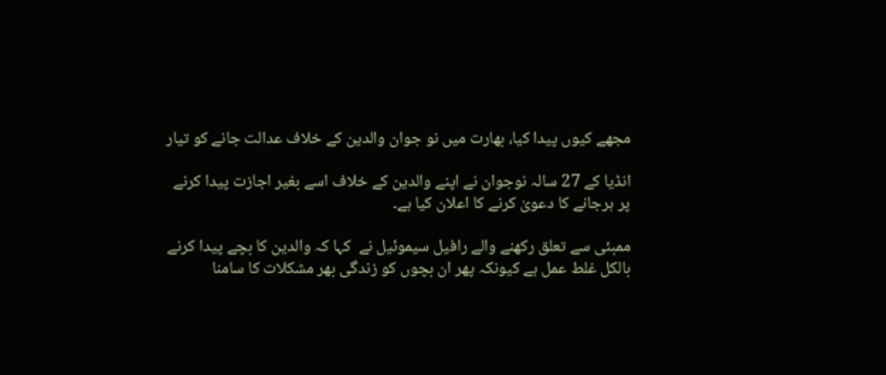مجھے کیوں پیدا کیا، بھارت میں نو جوان والدین کے خلاف عدالت جانے کو تیار

انڈیا کے 27 سالہ نوجوان نے اپنے والدین کے خلاف اسے بغیر اجازت پیدا کرنے پر ہرجانے کا دعویٰ کرنے کا اعلان کیا ہے۔

ممبئی سے تعلق رکھنے والے رافیل سیموئیل نے  کہا کہ والدین کا بچے پیدا کرنے بالکل غلط عمل ہے کیونکہ پھر ان بچوں کو زندگی بھر مشکلات کا سامنا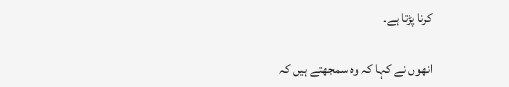کرنا پڑتا ہے۔

انھوں نے کہا کہ وہ سمجھتے ہیں کہ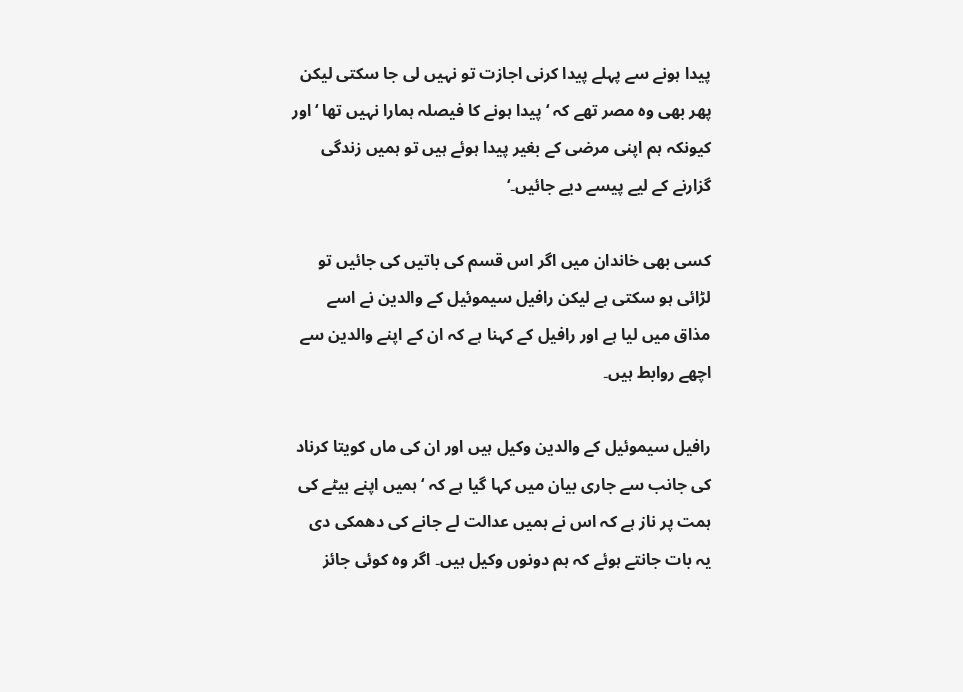پیدا ہونے سے پہلے پیدا کرنی اجازت تو نہیں لی جا سکتی لیکن پھر بھی وہ مصر تھے کہ ‘پیدا ہونے کا فیصلہ ہمارا نہیں تھا ‘ اور کیونکہ ہم اپنی مرضی کے بغیر پیدا ہوئے ہیں تو ہمیں زندگی گزارنے کے لیے پیسے دیے جائیں۔‘

کسی بھی خاندان میں اگر اس قسم کی باتیں کی جائیں تو لڑائی ہو سکتی ہے لیکن رافیل سیموئیل کے والدین نے اسے مذاق میں لیا ہے اور رافیل کے کہنا ہے کہ ان کے اپنے والدین سے اچھے روابط ہیں۔

رافیل سیموئیل کے والدین وکیل ہیں اور ان کی ماں کویتا کرناد کی جانب سے جاری بیان میں کہا گیا ہے کہ ‘ہمیں اپنے بیٹے کی ہمت پر ناز ہے کہ اس نے ہمیں عدالت لے جانے کی دھمکی دی یہ بات جانتے ہوئے کہ ہم دونوں وکیل ہیں۔ اگر وہ کوئی جائز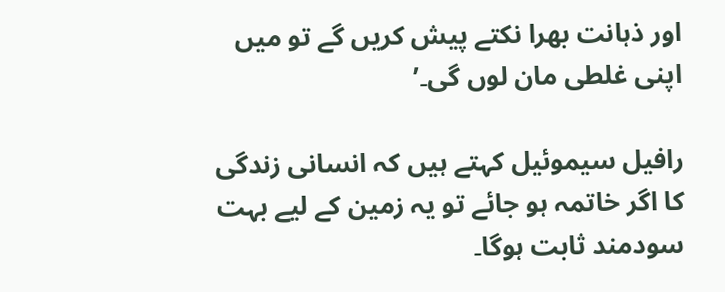اور ذہانت بھرا نکتے پیش کریں گے تو میں اپنی غلطی مان لوں گی۔’

رافیل سیموئیل کہتے ہیں کہ انسانی زندگی کا اگر خاتمہ ہو جائے تو یہ زمین کے لیے بہت سودمند ثابت ہوگا۔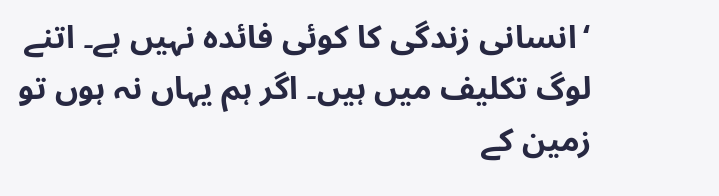‘انسانی زندگی کا کوئی فائدہ نہیں ہے۔ اتنے لوگ تکلیف میں ہیں۔ اگر ہم یہاں نہ ہوں تو زمین کے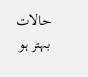حالات بہتر ہو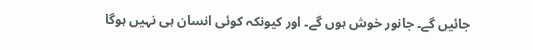جائیں گے۔ جانور خوش ہوں گے۔ اور کیونکہ کوئی انسان ہی نہیں ہوگا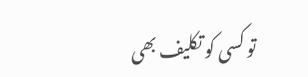تو کسی کو تکلیف بھی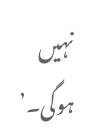نہیں ہوگی۔’